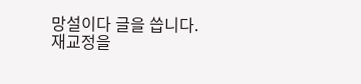망설이다 글을 씁니다.재교정을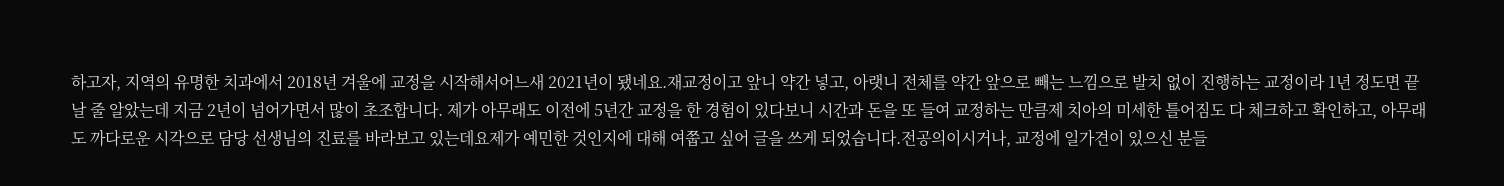하고자, 지역의 유명한 치과에서 2018년 겨울에 교정을 시작해서어느새 2021년이 됐네요.재교정이고 앞니 약간 넣고, 아랫니 전체를 약간 앞으로 빼는 느낌으로 발치 없이 진행하는 교정이라 1년 정도면 끝날 줄 알았는데 지금 2년이 넘어가면서 많이 초조합니다. 제가 아무래도 이전에 5년간 교정을 한 경험이 있다보니 시간과 돈을 또 들여 교정하는 만큼제 치아의 미세한 틀어짐도 다 체크하고 확인하고, 아무래도 까다로운 시각으로 담당 선생님의 진료를 바라보고 있는데요제가 예민한 것인지에 대해 여쭙고 싶어 글을 쓰게 되었습니다.전공의이시거나, 교정에 일가견이 있으신 분들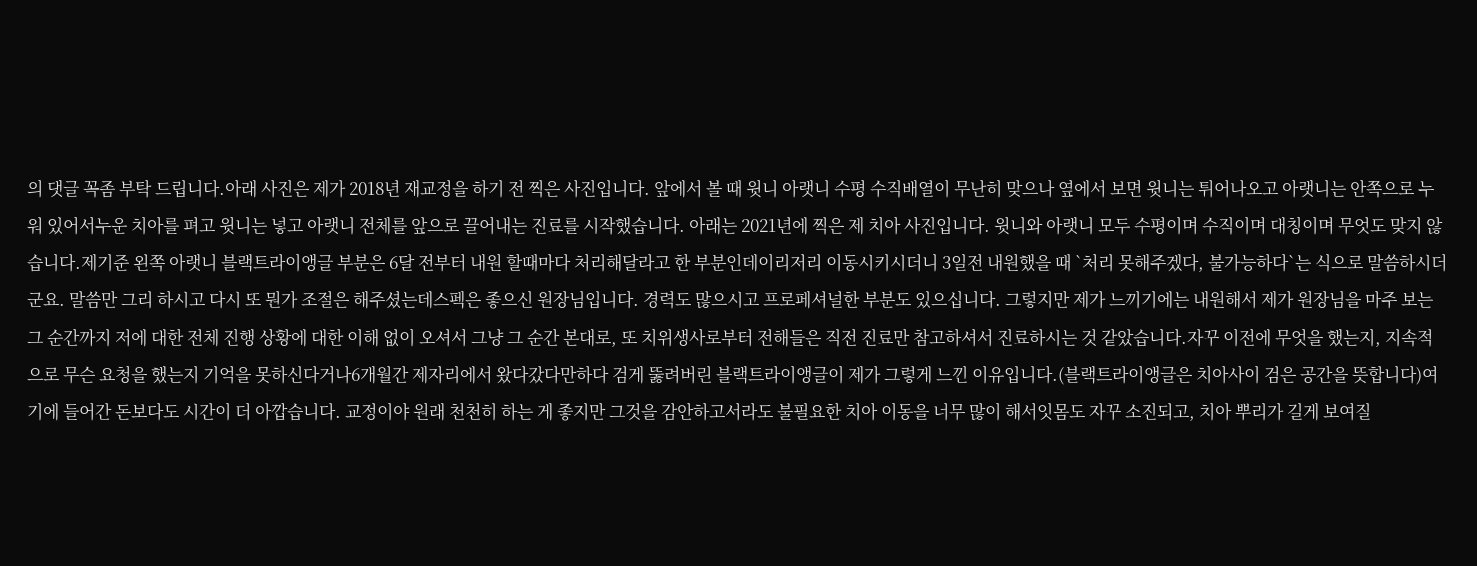의 댓글 꼭좀 부탁 드립니다.아래 사진은 제가 2018년 재교정을 하기 전 찍은 사진입니다. 앞에서 볼 때 윗니 아랫니 수평 수직배열이 무난히 맞으나 옆에서 보면 윗니는 튀어나오고 아랫니는 안쪽으로 누워 있어서누운 치아를 펴고 윗니는 넣고 아랫니 전체를 앞으로 끌어내는 진료를 시작했습니다. 아래는 2021년에 찍은 제 치아 사진입니다. 윗니와 아랫니 모두 수평이며 수직이며 대칭이며 무엇도 맞지 않습니다.제기준 왼쪽 아랫니 블랙트라이앵글 부분은 6달 전부터 내원 할때마다 처리해달라고 한 부분인데이리저리 이동시키시더니 3일전 내원했을 때 `처리 못해주겠다, 불가능하다`는 식으로 말씀하시더군요. 말씀만 그리 하시고 다시 또 뭔가 조절은 해주셨는데스펙은 좋으신 원장님입니다. 경력도 많으시고 프로페셔널한 부분도 있으십니다. 그렇지만 제가 느끼기에는 내원해서 제가 원장님을 마주 보는 그 순간까지 저에 대한 전체 진행 상황에 대한 이해 없이 오셔서 그냥 그 순간 본대로, 또 치위생사로부터 전해들은 직전 진료만 참고하셔서 진료하시는 것 같았습니다.자꾸 이전에 무엇을 했는지, 지속적으로 무슨 요청을 했는지 기억을 못하신다거나6개월간 제자리에서 왔다갔다만하다 검게 뚫려버린 블랙트라이앵글이 제가 그렇게 느낀 이유입니다.(블랙트라이앵글은 치아사이 검은 공간을 뜻합니다)여기에 들어간 돈보다도 시간이 더 아깝습니다. 교정이야 원래 천천히 하는 게 좋지만 그것을 감안하고서라도 불필요한 치아 이동을 너무 많이 해서잇몸도 자꾸 소진되고, 치아 뿌리가 길게 보여질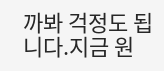까봐 걱정도 됩니다.지금 원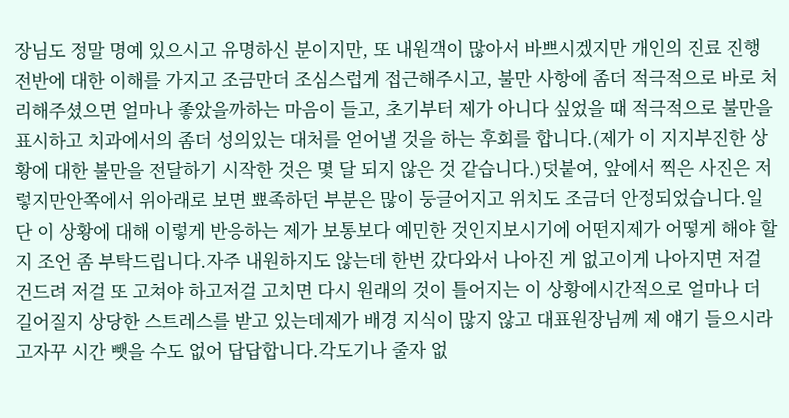장님도 정말 명예 있으시고 유명하신 분이지만, 또 내원객이 많아서 바쁘시겠지만 개인의 진료 진행 전반에 대한 이해를 가지고 조금만더 조심스럽게 접근해주시고, 불만 사항에 좀더 적극적으로 바로 처리해주셨으면 얼마나 좋았을까하는 마음이 들고, 초기부터 제가 아니다 싶었을 때 적극적으로 불만을 표시하고 치과에서의 좀더 성의있는 대처를 얻어낼 것을 하는 후회를 합니다.(제가 이 지지부진한 상황에 대한 불만을 전달하기 시작한 것은 몇 달 되지 않은 것 같습니다.)덧붙여, 앞에서 찍은 사진은 저렇지만안쪽에서 위아래로 보면 뾰족하던 부분은 많이 둥글어지고 위치도 조금더 안정되었습니다.일단 이 상황에 대해 이렇게 반응하는 제가 보통보다 예민한 것인지보시기에 어떤지제가 어떻게 해야 할지 조언 좀 부탁드립니다.자주 내원하지도 않는데 한번 갔다와서 나아진 게 없고이게 나아지면 저걸 건드려 저걸 또 고쳐야 하고저걸 고치면 다시 원래의 것이 틀어지는 이 상황에시간적으로 얼마나 더 길어질지 상당한 스트레스를 받고 있는데제가 배경 지식이 많지 않고 대표원장님께 제 얘기 들으시라고자꾸 시간 뺏을 수도 없어 답답합니다.각도기나 줄자 없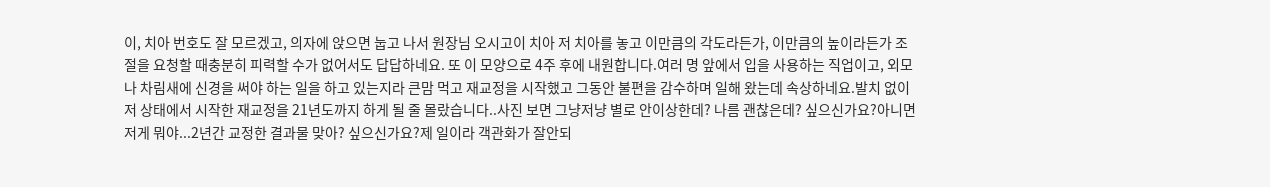이, 치아 번호도 잘 모르겠고, 의자에 앉으면 눕고 나서 원장님 오시고이 치아 저 치아를 놓고 이만큼의 각도라든가, 이만큼의 높이라든가 조절을 요청할 때충분히 피력할 수가 없어서도 답답하네요. 또 이 모양으로 4주 후에 내원합니다.여러 명 앞에서 입을 사용하는 직업이고, 외모나 차림새에 신경을 써야 하는 일을 하고 있는지라 큰맘 먹고 재교정을 시작했고 그동안 불편을 감수하며 일해 왔는데 속상하네요.발치 없이 저 상태에서 시작한 재교정을 21년도까지 하게 될 줄 몰랐습니다..사진 보면 그냥저냥 별로 안이상한데? 나름 괜찮은데? 싶으신가요?아니면 저게 뭐야...2년간 교정한 결과물 맞아? 싶으신가요?제 일이라 객관화가 잘안되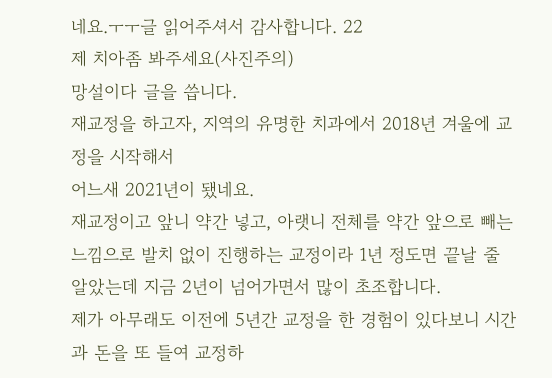네요.ㅜㅜ글 읽어주셔서 감사합니다. 22
제 치아좀 봐주세요(사진주의)
망설이다 글을 씁니다.
재교정을 하고자, 지역의 유명한 치과에서 2018년 겨울에 교정을 시작해서
어느새 2021년이 됐네요.
재교정이고 앞니 약간 넣고, 아랫니 전체를 약간 앞으로 빼는 느낌으로 발치 없이 진행하는 교정이라 1년 정도면 끝날 줄 알았는데 지금 2년이 넘어가면서 많이 초조합니다.
제가 아무래도 이전에 5년간 교정을 한 경험이 있다보니 시간과 돈을 또 들여 교정하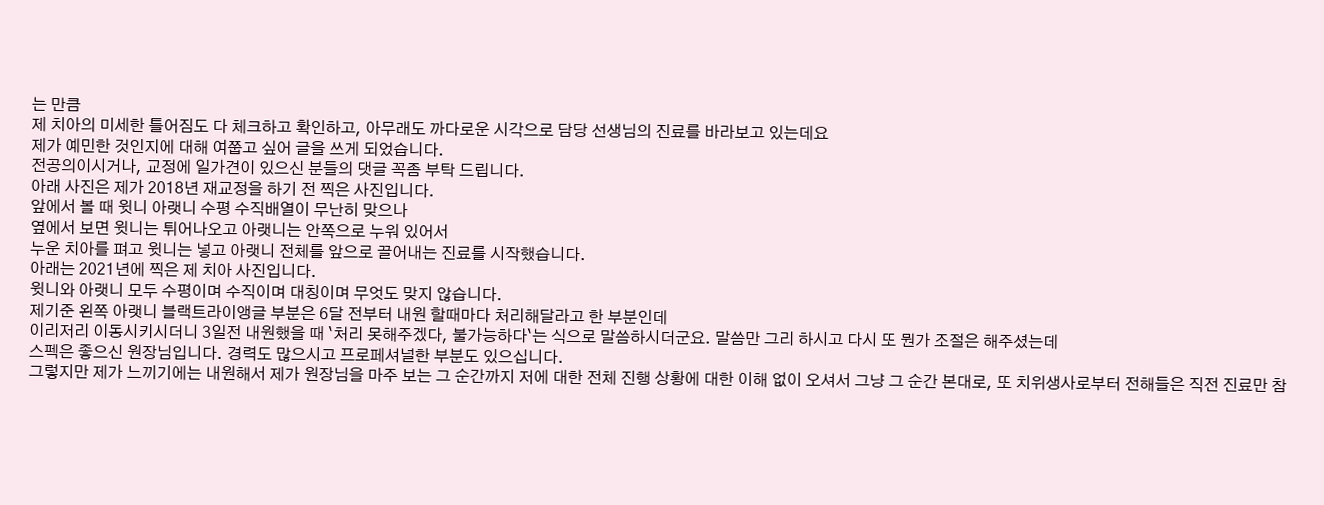는 만큼
제 치아의 미세한 틀어짐도 다 체크하고 확인하고, 아무래도 까다로운 시각으로 담당 선생님의 진료를 바라보고 있는데요
제가 예민한 것인지에 대해 여쭙고 싶어 글을 쓰게 되었습니다.
전공의이시거나, 교정에 일가견이 있으신 분들의 댓글 꼭좀 부탁 드립니다.
아래 사진은 제가 2018년 재교정을 하기 전 찍은 사진입니다.
앞에서 볼 때 윗니 아랫니 수평 수직배열이 무난히 맞으나
옆에서 보면 윗니는 튀어나오고 아랫니는 안쪽으로 누워 있어서
누운 치아를 펴고 윗니는 넣고 아랫니 전체를 앞으로 끌어내는 진료를 시작했습니다.
아래는 2021년에 찍은 제 치아 사진입니다.
윗니와 아랫니 모두 수평이며 수직이며 대칭이며 무엇도 맞지 않습니다.
제기준 왼쪽 아랫니 블랙트라이앵글 부분은 6달 전부터 내원 할때마다 처리해달라고 한 부분인데
이리저리 이동시키시더니 3일전 내원했을 때 `처리 못해주겠다, 불가능하다`는 식으로 말씀하시더군요. 말씀만 그리 하시고 다시 또 뭔가 조절은 해주셨는데
스펙은 좋으신 원장님입니다. 경력도 많으시고 프로페셔널한 부분도 있으십니다.
그렇지만 제가 느끼기에는 내원해서 제가 원장님을 마주 보는 그 순간까지 저에 대한 전체 진행 상황에 대한 이해 없이 오셔서 그냥 그 순간 본대로, 또 치위생사로부터 전해들은 직전 진료만 참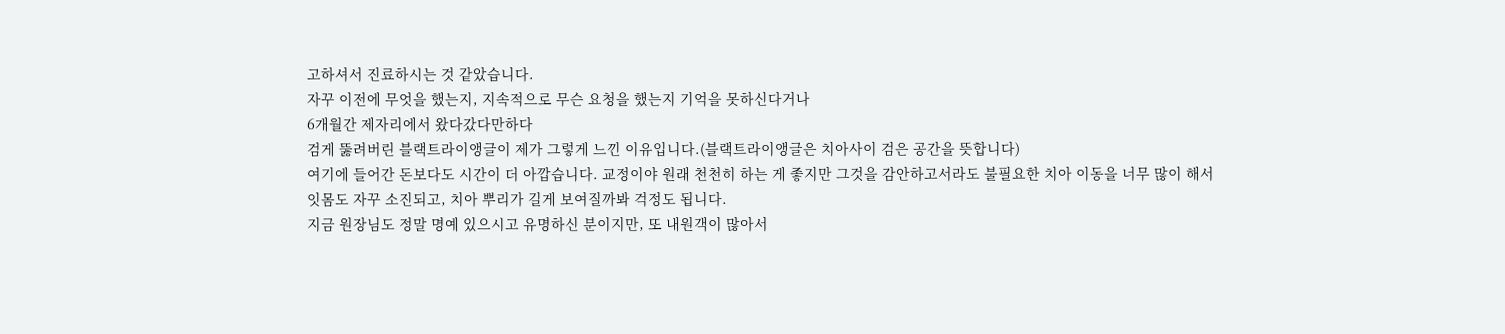고하셔서 진료하시는 것 같았습니다.
자꾸 이전에 무엇을 했는지, 지속적으로 무슨 요청을 했는지 기억을 못하신다거나
6개월간 제자리에서 왔다갔다만하다
검게 뚫려버린 블랙트라이앵글이 제가 그렇게 느낀 이유입니다.(블랙트라이앵글은 치아사이 검은 공간을 뜻합니다)
여기에 들어간 돈보다도 시간이 더 아깝습니다. 교정이야 원래 천천히 하는 게 좋지만 그것을 감안하고서라도 불필요한 치아 이동을 너무 많이 해서
잇몸도 자꾸 소진되고, 치아 뿌리가 길게 보여질까봐 걱정도 됩니다.
지금 원장님도 정말 명예 있으시고 유명하신 분이지만, 또 내원객이 많아서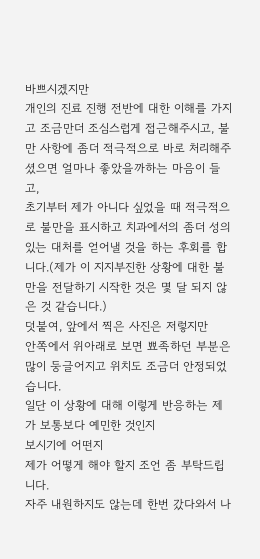바쁘시겠지만
개인의 진료 진행 전반에 대한 이해를 가지고 조금만더 조심스럽게 접근해주시고, 불만 사항에 좀더 적극적으로 바로 처리해주셨으면 얼마나 좋았을까하는 마음이 들고,
초기부터 제가 아니다 싶었을 때 적극적으로 불만을 표시하고 치과에서의 좀더 성의있는 대처를 얻어낼 것을 하는 후회를 합니다.(제가 이 지지부진한 상황에 대한 불만을 전달하기 시작한 것은 몇 달 되지 않은 것 같습니다.)
덧붙여, 앞에서 찍은 사진은 저렇지만
안쪽에서 위아래로 보면 뾰족하던 부분은 많이 둥글어지고 위치도 조금더 안정되었습니다.
일단 이 상황에 대해 이렇게 반응하는 제가 보통보다 예민한 것인지
보시기에 어떤지
제가 어떻게 해야 할지 조언 좀 부탁드립니다.
자주 내원하지도 않는데 한번 갔다와서 나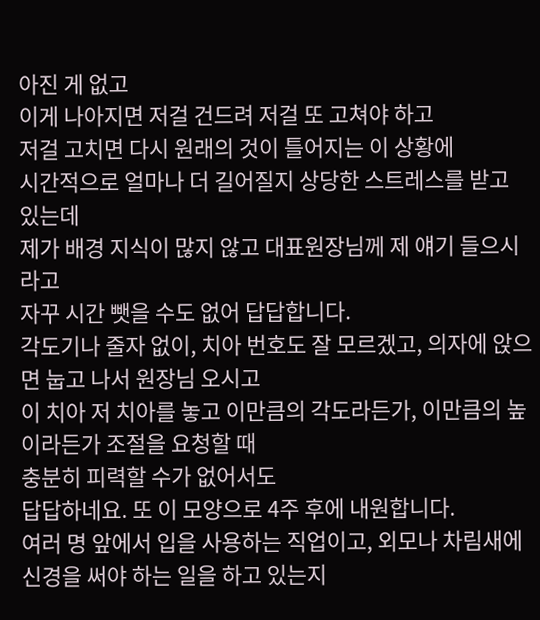아진 게 없고
이게 나아지면 저걸 건드려 저걸 또 고쳐야 하고
저걸 고치면 다시 원래의 것이 틀어지는 이 상황에
시간적으로 얼마나 더 길어질지 상당한 스트레스를 받고 있는데
제가 배경 지식이 많지 않고 대표원장님께 제 얘기 들으시라고
자꾸 시간 뺏을 수도 없어 답답합니다.
각도기나 줄자 없이, 치아 번호도 잘 모르겠고, 의자에 앉으면 눕고 나서 원장님 오시고
이 치아 저 치아를 놓고 이만큼의 각도라든가, 이만큼의 높이라든가 조절을 요청할 때
충분히 피력할 수가 없어서도
답답하네요. 또 이 모양으로 4주 후에 내원합니다.
여러 명 앞에서 입을 사용하는 직업이고, 외모나 차림새에 신경을 써야 하는 일을 하고 있는지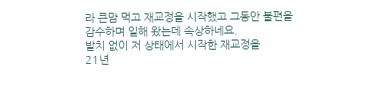라 큰맘 먹고 재교정을 시작했고 그동안 불편을 감수하며 일해 왔는데 속상하네요.
발치 없이 저 상태에서 시작한 재교정을
21년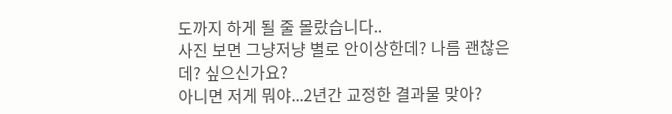도까지 하게 될 줄 몰랐습니다..
사진 보면 그냥저냥 별로 안이상한데? 나름 괜찮은데? 싶으신가요?
아니면 저게 뭐야...2년간 교정한 결과물 맞아?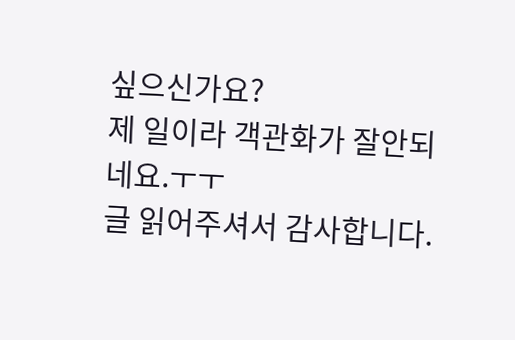싶으신가요?
제 일이라 객관화가 잘안되네요.ㅜㅜ
글 읽어주셔서 감사합니다.